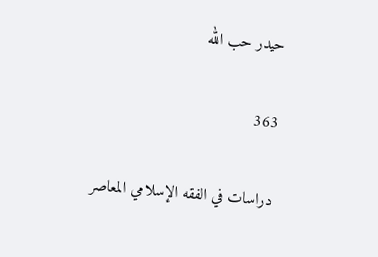حيدر حب الله

363

دراسات في الفقه الإسلامي المعاصر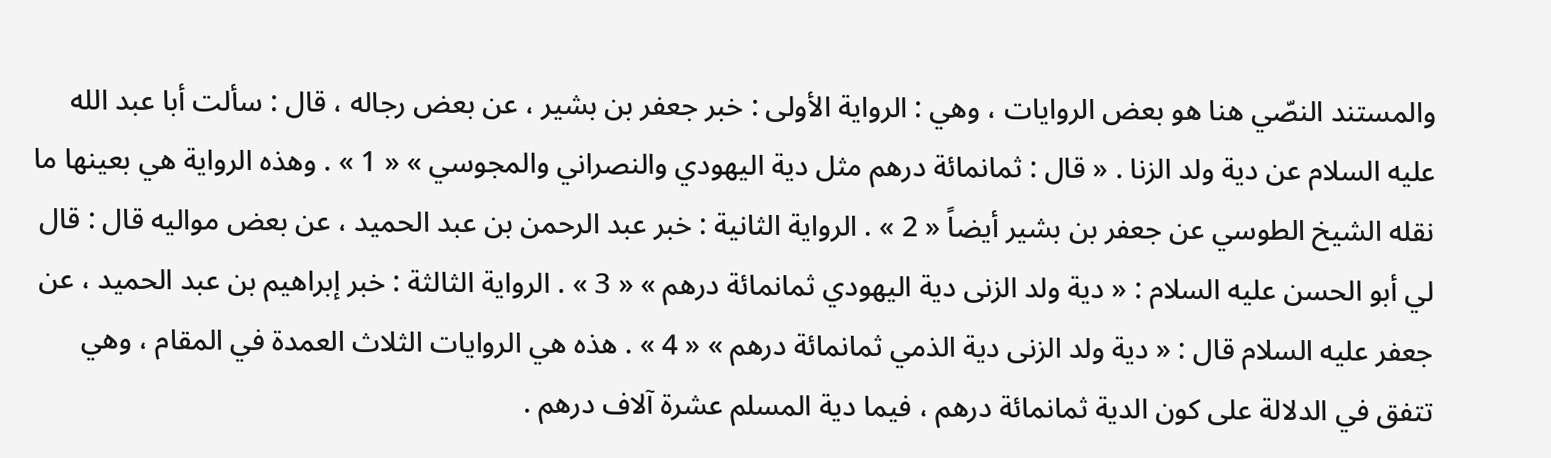والمستند النصّي هنا هو بعض الروايات ، وهي : الرواية الأولى : خبر جعفر بن بشير ، عن بعض رجاله ، قال : سألت أبا عبد الله عليه السلام عن دية ولد الزنا . « قال : ثمانمائة درهم مثل دية اليهودي والنصراني والمجوسي » « 1 » . وهذه الرواية هي بعينها ما نقله الشيخ الطوسي عن جعفر بن بشير أيضاً « 2 » . الرواية الثانية : خبر عبد الرحمن بن عبد الحميد ، عن بعض مواليه قال : قال لي أبو الحسن عليه السلام : « دية ولد الزنى دية اليهودي ثمانمائة درهم » « 3 » . الرواية الثالثة : خبر إبراهيم بن عبد الحميد ، عن جعفر عليه السلام قال : « دية ولد الزنى دية الذمي ثمانمائة درهم » « 4 » . هذه هي الروايات الثلاث العمدة في المقام ، وهي تتفق في الدلالة على كون الدية ثمانمائة درهم ، فيما دية المسلم عشرة آلاف درهم .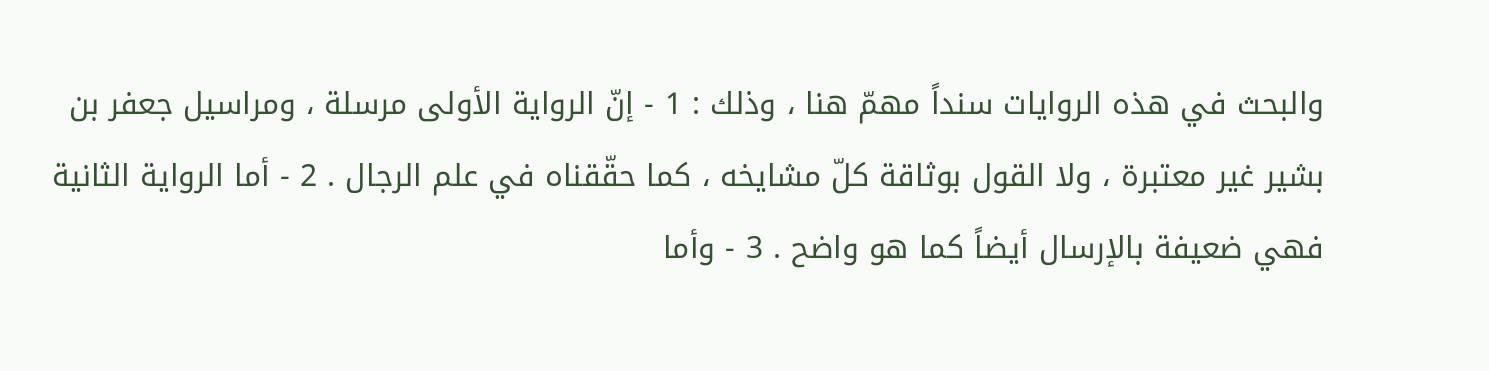والبحث في هذه الروايات سنداً مهمّ هنا ، وذلك : 1 - إنّ الرواية الأولى مرسلة ، ومراسيل جعفر بن بشير غير معتبرة ، ولا القول بوثاقة كلّ مشايخه ، كما حقّقناه في علم الرجال . 2 - أما الرواية الثانية فهي ضعيفة بالإرسال أيضاً كما هو واضح . 3 - وأما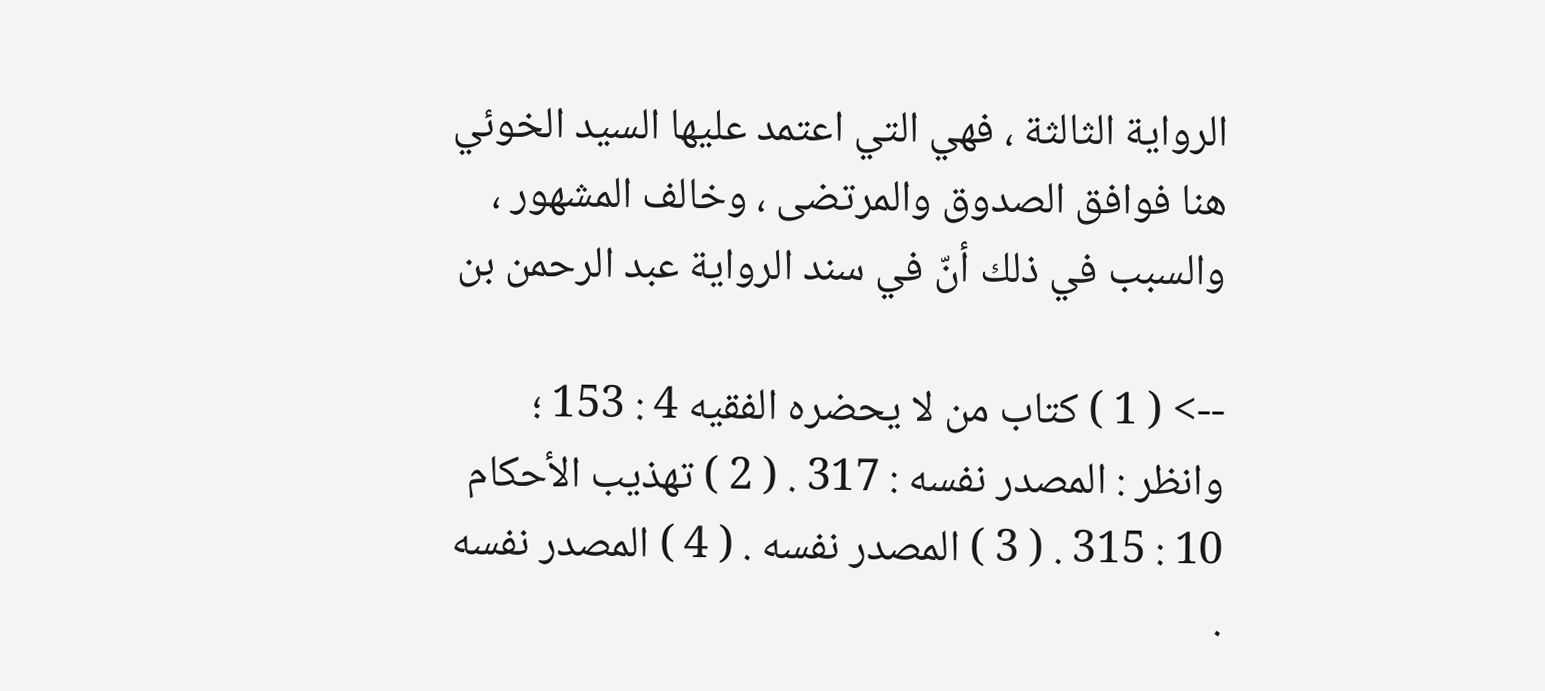الرواية الثالثة ، فهي التي اعتمد عليها السيد الخوئي هنا فوافق الصدوق والمرتضى ، وخالف المشهور ، والسبب في ذلك أنّ في سند الرواية عبد الرحمن بن

--> ( 1 ) كتاب من لا يحضره الفقيه 4 : 153 ؛ وانظر : المصدر نفسه : 317 . ( 2 ) تهذيب الأحكام 10 : 315 . ( 3 ) المصدر نفسه . ( 4 ) المصدر نفسه .